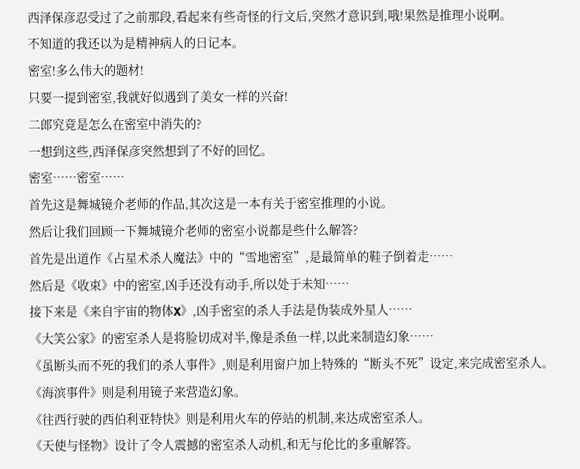西泽保彦忍受过了之前那段,看起来有些奇怪的行文后,突然才意识到,哦!果然是推理小说啊。
不知道的我还以为是精神病人的日记本。
密室!多么伟大的题材!
只要一提到密室,我就好似遇到了美女一样的兴奋!
二郎究竟是怎么在密室中消失的?
一想到这些,西泽保彦突然想到了不好的回忆。
密室……密室……
首先这是舞城镜介老师的作品,其次这是一本有关于密室推理的小说。
然后让我们回顾一下舞城镜介老师的密室小说都是些什么解答?
首先是出道作《占星术杀人魔法》中的“雪地密室”,是最简单的鞋子倒着走……
然后是《收束》中的密室,凶手还没有动手,所以处于未知……
接下来是《来自宇宙的物体X》,凶手密室的杀人手法是伪装成外星人……
《大笑公家》的密室杀人是将脸切成对半,像是杀鱼一样,以此来制造幻象……
《虽断头而不死的我们的杀人事件》,则是利用窗户加上特殊的“断头不死”设定,来完成密室杀人。
《海滨事件》则是利用镜子来营造幻象。
《往西行驶的西伯利亚特快》则是利用火车的停站的机制,来达成密室杀人。
《天使与怪物》设计了令人震撼的密室杀人动机,和无与伦比的多重解答。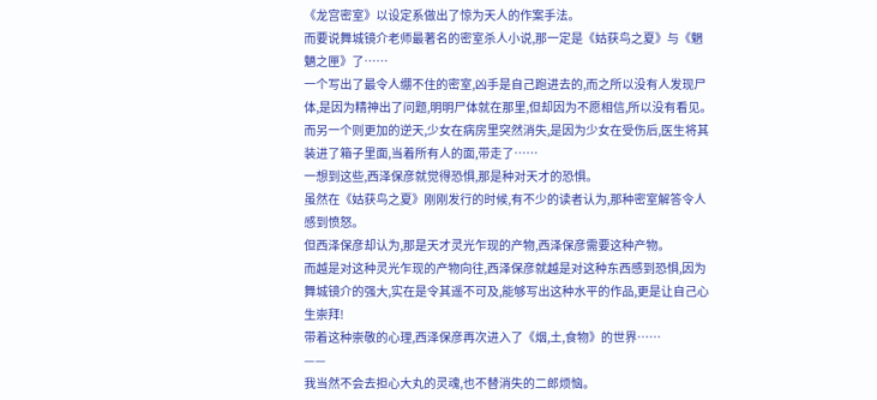《龙宫密室》以设定系做出了惊为天人的作案手法。
而要说舞城镜介老师最著名的密室杀人小说,那一定是《姑获鸟之夏》与《魍魉之匣》了……
一个写出了最令人绷不住的密室,凶手是自己跑进去的,而之所以没有人发现尸体,是因为精神出了问题,明明尸体就在那里,但却因为不愿相信,所以没有看见。
而另一个则更加的逆天,少女在病房里突然消失,是因为少女在受伤后,医生将其装进了箱子里面,当着所有人的面,带走了……
一想到这些,西泽保彦就觉得恐惧,那是种对天才的恐惧。
虽然在《姑获鸟之夏》刚刚发行的时候,有不少的读者认为,那种密室解答令人感到愤怒。
但西泽保彦却认为,那是天才灵光乍现的产物,西泽保彦需要这种产物。
而越是对这种灵光乍现的产物向往,西泽保彦就越是对这种东西感到恐惧,因为舞城镜介的强大,实在是令其遥不可及,能够写出这种水平的作品,更是让自己心生崇拜!
带着这种崇敬的心理,西泽保彦再次进入了《烟,土,食物》的世界……
——
我当然不会去担心大丸的灵魂,也不替消失的二郎烦恼。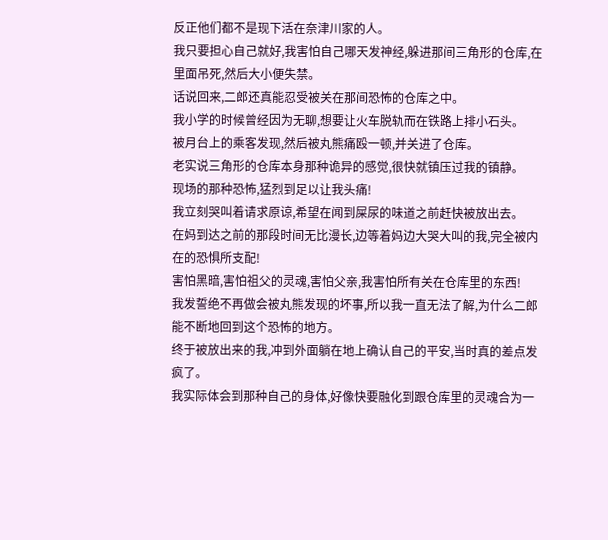反正他们都不是现下活在奈津川家的人。
我只要担心自己就好,我害怕自己哪天发神经,躲进那间三角形的仓库,在里面吊死,然后大小便失禁。
话说回来,二郎还真能忍受被关在那间恐怖的仓库之中。
我小学的时候曾经因为无聊,想要让火车脱轨而在铁路上排小石头。
被月台上的乘客发现,然后被丸熊痛殴一顿,并关进了仓库。
老实说三角形的仓库本身那种诡异的感觉,很快就镇压过我的镇静。
现场的那种恐怖,猛烈到足以让我头痛!
我立刻哭叫着请求原谅,希望在闻到屎尿的味道之前赶快被放出去。
在妈到达之前的那段时间无比漫长,边等着妈边大哭大叫的我,完全被内在的恐惧所支配!
害怕黑暗,害怕祖父的灵魂,害怕父亲,我害怕所有关在仓库里的东西!
我发誓绝不再做会被丸熊发现的坏事,所以我一直无法了解,为什么二郎能不断地回到这个恐怖的地方。
终于被放出来的我,冲到外面躺在地上确认自己的平安,当时真的差点发疯了。
我实际体会到那种自己的身体,好像快要融化到跟仓库里的灵魂合为一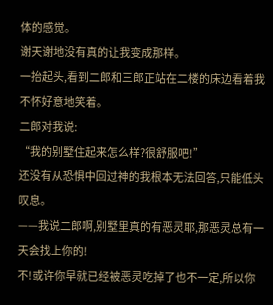体的感觉。
谢天谢地没有真的让我变成那样。
一抬起头,看到二郎和三郎正站在二楼的床边看着我不怀好意地笑着。
二郎对我说:
“我的别墅住起来怎么样?很舒服吧!”
还没有从恐惧中回过神的我根本无法回答,只能低头叹息。
——我说二郎啊,别墅里真的有恶灵耶,那恶灵总有一天会找上你的!
不!或许你早就已经被恶灵吃掉了也不一定,所以你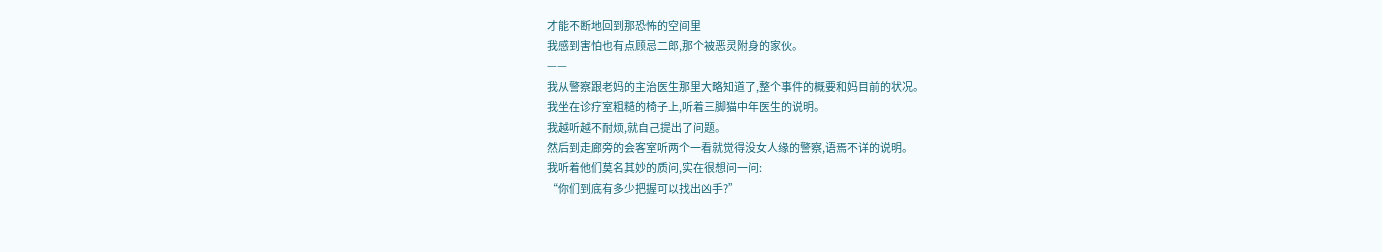才能不断地回到那恐怖的空间里
我感到害怕也有点顾忌二郎,那个被恶灵附身的家伙。
——
我从警察跟老妈的主治医生那里大略知道了,整个事件的概要和妈目前的状况。
我坐在诊疗室粗糙的椅子上,听着三脚猫中年医生的说明。
我越听越不耐烦,就自己提出了问题。
然后到走廊旁的会客室听两个一看就觉得没女人缘的警察,语焉不详的说明。
我听着他们莫名其妙的质问,实在很想问一问:
“你们到底有多少把握可以找出凶手?”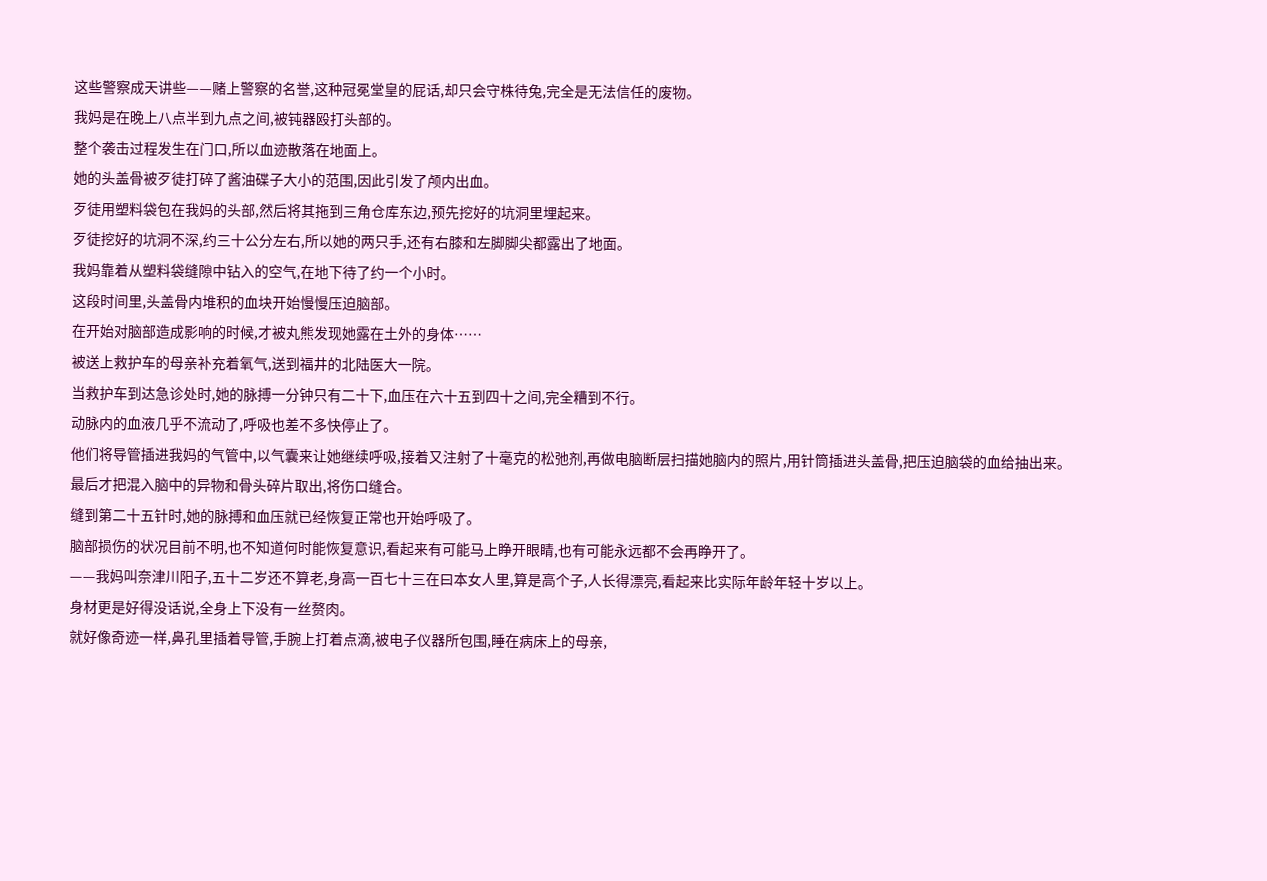这些警察成天讲些——赌上警察的名誉,这种冠冕堂皇的屁话,却只会守株待兔,完全是无法信任的废物。
我妈是在晚上八点半到九点之间,被钝器殴打头部的。
整个袭击过程发生在门口,所以血迹散落在地面上。
她的头盖骨被歹徒打碎了酱油碟子大小的范围,因此引发了颅内出血。
歹徒用塑料袋包在我妈的头部,然后将其拖到三角仓库东边,预先挖好的坑洞里埋起来。
歹徒挖好的坑洞不深,约三十公分左右,所以她的两只手,还有右膝和左脚脚尖都露出了地面。
我妈靠着从塑料袋缝隙中钻入的空气,在地下待了约一个小时。
这段时间里,头盖骨内堆积的血块开始慢慢压迫脑部。
在开始对脑部造成影响的时候,才被丸熊发现她露在土外的身体……
被送上救护车的母亲补充着氧气,送到福井的北陆医大一院。
当救护车到达急诊处时,她的脉搏一分钟只有二十下,血压在六十五到四十之间,完全糟到不行。
动脉内的血液几乎不流动了,呼吸也差不多快停止了。
他们将导管插进我妈的气管中,以气囊来让她继续呼吸,接着又注射了十毫克的松弛剂,再做电脑断层扫描她脑内的照片,用针筒插进头盖骨,把压迫脑袋的血给抽出来。
最后才把混入脑中的异物和骨头碎片取出,将伤口缝合。
缝到第二十五针时,她的脉搏和血压就已经恢复正常也开始呼吸了。
脑部损伤的状况目前不明,也不知道何时能恢复意识,看起来有可能马上睁开眼睛,也有可能永远都不会再睁开了。
——我妈叫奈津川阳子,五十二岁还不算老,身高一百七十三在曰本女人里,算是高个子,人长得漂亮,看起来比实际年龄年轻十岁以上。
身材更是好得没话说,全身上下没有一丝赘肉。
就好像奇迹一样,鼻孔里插着导管,手腕上打着点滴,被电子仪器所包围,睡在病床上的母亲,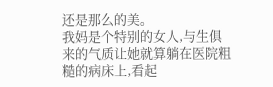还是那么的美。
我妈是个特别的女人,与生俱来的气质让她就算躺在医院粗糙的病床上,看起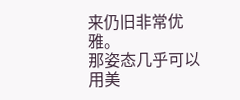来仍旧非常优雅。
那姿态几乎可以用美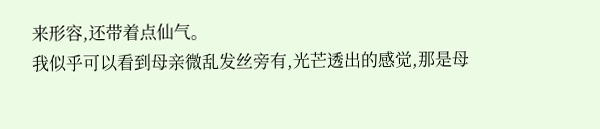来形容,还带着点仙气。
我似乎可以看到母亲微乱发丝旁有,光芒透出的感觉,那是母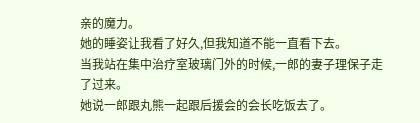亲的魔力。
她的睡姿让我看了好久,但我知道不能一直看下去。
当我站在集中治疗室玻璃门外的时候,一郎的妻子理保子走了过来。
她说一郎跟丸熊一起跟后援会的会长吃饭去了。